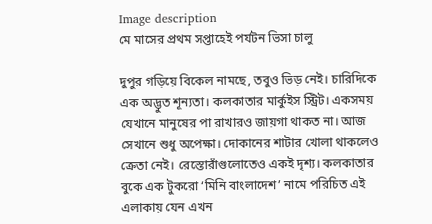Image description
মে মাসের প্রথম সপ্তাহেই পর্যটন ভিসা চালু

দুপুর গড়িয়ে বিকেল নামছে, তবুও ভিড় নেই। চারিদিকে এক অদ্ভুত শূন্যতা। কলকাতার মার্কুইস স্ট্রিট। একসময় যেখানে মানুষের পা রাখারও জায়গা থাকত না। আজ সেখানে শুধু অপেক্ষা। দোকানের শাটার খোলা থাকলেও ক্রেতা নেই। রেস্তোরাঁগুলোতেও একই দৃশ্য। কলকাতার বুকে এক টুকরো ‘মিনি বাংলাদেশ’ নামে পরিচিত এই এলাকায় যেন এখন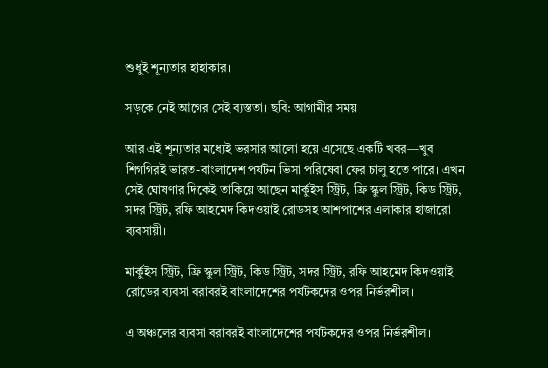শুধুই শূন্যতার হাহাকার।

সড়কে নেই আগের সেই ব্যস্ততা। ছবি: আগামীর সময়

আর এই শূন্যতার মধ্যেই ভরসার আলো হয়ে এসেছে একটি খবর—খুব শিগগিরই ভারত-বাংলাদেশ পর্যটন ভিসা পরিষেবা ফের চালু হতে পারে। এখন সেই ঘোষণার দিকেই তাকিয়ে আছেন মার্কুইস স্ট্রিট, ফ্রি স্কুল স্ট্রিট, কিড স্ট্রিট, সদর স্ট্রিট, রফি আহমেদ কিদওয়াই রোডসহ আশপাশের এলাকার হাজারো ব্যবসায়ী।

মার্কুইস স্ট্রিট, ফ্রি স্কুল স্ট্রিট, কিড স্ট্রিট, সদর স্ট্রিট, রফি আহমেদ কিদওয়াই রোডের ব্যবসা বরাবরই বাংলাদেশের পর্যটকদের ওপর নির্ভরশীল।

এ অঞ্চলের ব্যবসা বরাবরই বাংলাদেশের পর্যটকদের ওপর নির্ভরশীল।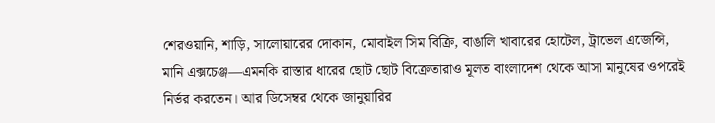শেরওয়ানি, শাড়ি, সালোয়ারের দোকান, মোবাইল সিম বিক্রি, বাঙালি খাবারের হোটেল, ট্রাভেল এজেন্সি, মানি এক্সচেঞ্জ—এমনকি রাস্তার ধারের ছোট ছোট বিক্রেতারাও মূলত বাংলাদেশ থেকে আসা মানুষের ওপরেই নির্ভর করতেন। আর ডিসেম্বর থেকে জানুয়ারির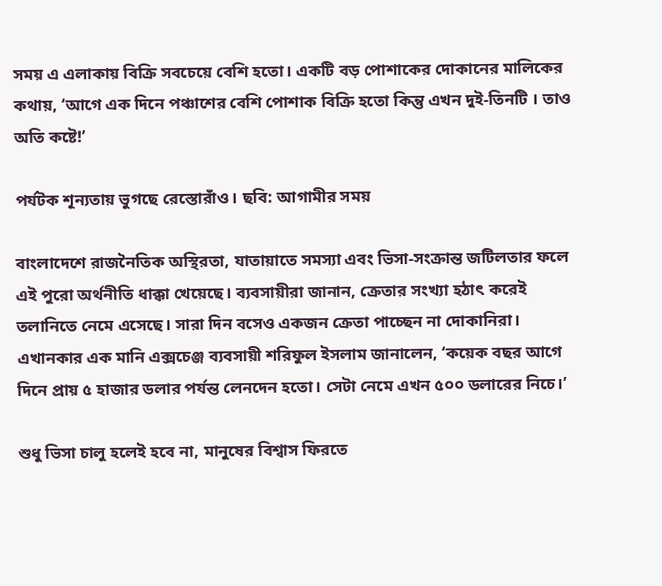সময় এ এলাকায় বিক্রি সবচেয়ে বেশি হতো। একটি বড় পোশাকের দোকানের মালিকের কথায়, ‘আগে এক দিনে পঞ্চাশের বেশি পোশাক বিক্রি হতো কিন্তু এখন দুই-তিনটি । তাও অতি কষ্টে!’

পর্যটক শূন্যতায় ভুগছে রেস্তোরাঁও। ছবি: আগামীর সময়

বাংলাদেশে রাজনৈতিক অস্থিরতা, যাতায়াতে সমস্যা এবং ভিসা-সংক্রান্ত জটিলতার ফলে এই পুরো অর্থনীতি ধাক্কা খেয়েছে। ব্যবসায়ীরা জানান, ক্রেতার সংখ্যা হঠাৎ করেই তলানিতে নেমে এসেছে। সারা দিন বসেও একজন ক্রেতা পাচ্ছেন না দোকানিরা। এখানকার এক মানি এক্সচেঞ্জ ব্যবসায়ী শরিফুল ইসলাম জানালেন, ‘কয়েক বছর আগে দিনে প্রায় ৫ হাজার ডলার পর্যন্ত লেনদেন হতো। সেটা নেমে এখন ৫০০ ডলারের নিচে।’

শুধু ভিসা চালু হলেই হবে না, মানুষের বিশ্বাস ফিরতে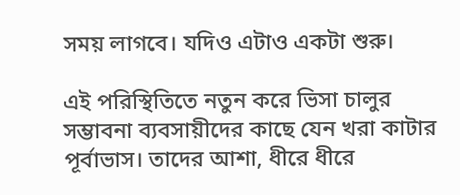সময় লাগবে। যদিও এটাও একটা শুরু।

এই পরিস্থিতিতে নতুন করে ভিসা চালুর সম্ভাবনা ব্যবসায়ীদের কাছে যেন খরা কাটার পূর্বাভাস। তাদের আশা, ধীরে ধীরে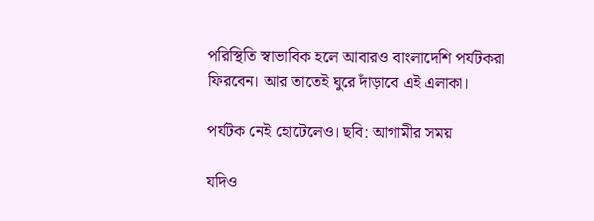পরিস্থিতি স্বাভাবিক হলে আবারও বাংলাদেশি পর্যটকরা ফিরবেন। আর তাতেই ঘুরে দাঁড়াবে এই এলাকা।

পর্যটক নেই হোটেলেও। ছবি: আগামীর সময়

যদিও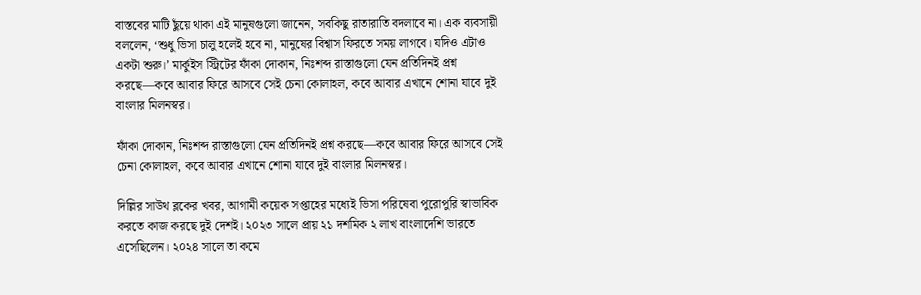বাস্তবের মাটি ছুঁয়ে থাকা এই মানুষগুলো জানেন, সবকিছু রাতারাতি বদলাবে না। এক ব্যবসায়ী বললেন, ‘শুধু ভিসা চালু হলেই হবে না, মানুষের বিশ্বাস ফিরতে সময় লাগবে। যদিও এটাও একটা শুরু।’ মার্কুইস স্ট্রিটের ফাঁকা দোকান, নিঃশব্দ রাস্তাগুলো যেন প্রতিদিনই প্রশ্ন করছে—কবে আবার ফিরে আসবে সেই চেনা কোলাহল, কবে আবার এখানে শোনা যাবে দুই বাংলার মিলনস্বর।

ফাঁকা দোকান, নিঃশব্দ রাস্তাগুলো যেন প্রতিদিনই প্রশ্ন করছে—কবে আবার ফিরে আসবে সেই চেনা কোলাহল, কবে আবার এখানে শোনা যাবে দুই বাংলার মিলনস্বর।

দিল্লির সাউথ ব্লকের খবর, আগামী কয়েক সপ্তাহের মধ্যেই ভিসা পরিষেবা পুরোপুরি স্বাভাবিক করতে কাজ করছে দুই দেশই। ২০২৩ সালে প্রায় ২১ দশমিক ২ লাখ বাংলাদেশি ভারতে এসেছিলেন। ২০২৪ সালে তা কমে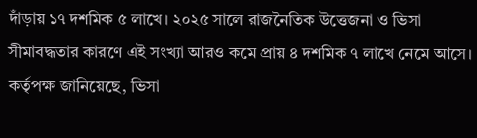দাঁড়ায় ১৭ দশমিক ৫ লাখে। ২০২৫ সালে রাজনৈতিক উত্তেজনা ও ভিসা সীমাবদ্ধতার কারণে এই সংখ্যা আরও কমে প্রায় ৪ দশমিক ৭ লাখে নেমে আসে। কর্তৃপক্ষ জানিয়েছে, ভিসা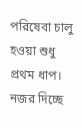পরিষেবা চালু হওয়া শুধু প্রথম ধাপ। নজর দিচ্ছে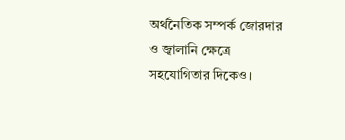অর্থনৈতিক সম্পর্ক জোরদার ও জ্বালানি ক্ষেত্রে সহযোগিতার দিকেও।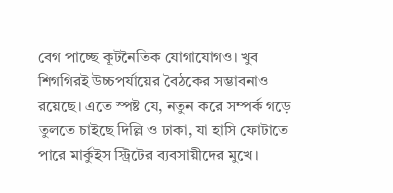বেগ পাচ্ছে কূটনৈতিক যোগাযোগও। খুব শিগগিরই উচ্চপর্যায়ের বৈঠকের সম্ভাবনাও রয়েছে। এতে স্পষ্ট যে, নতুন করে সম্পর্ক গড়ে তুলতে চাইছে দিল্লি ও ঢাকা, যা হাসি ফোটাতে পারে মার্কুইস স্ট্রিটের ব্যবসায়ীদের মুখে।